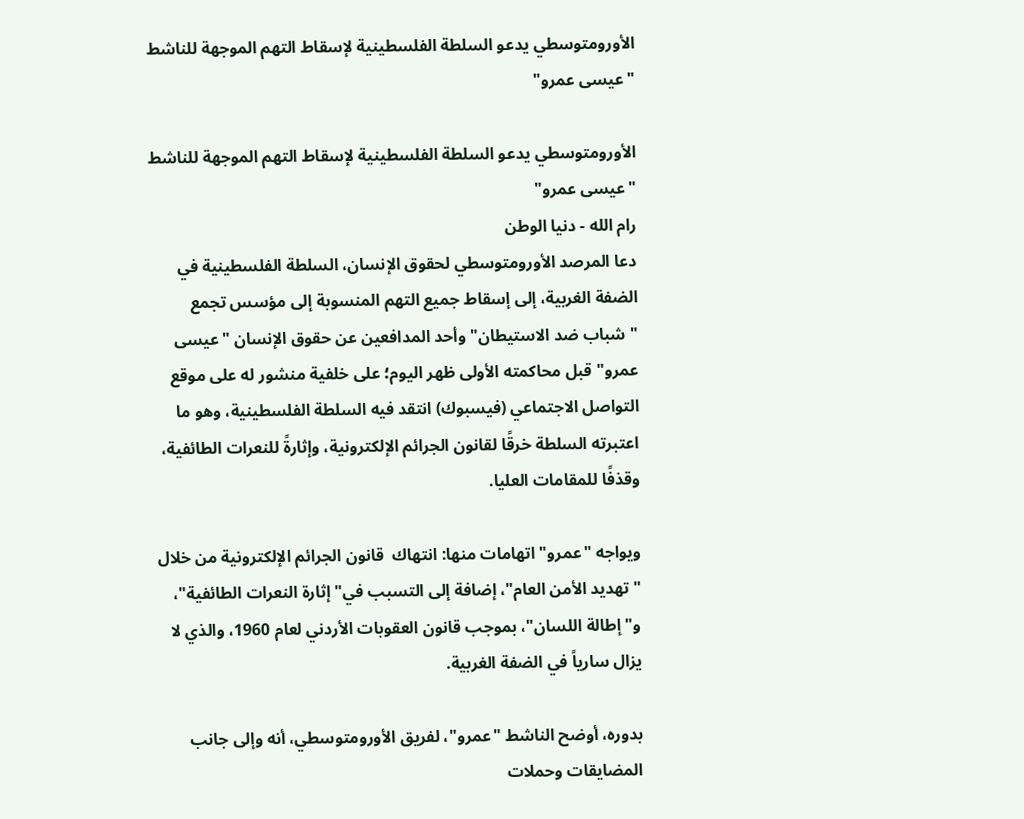الأورومتوسطي يدعو السلطة الفلسطينية لإسقاط التهم الموجهة للناشط "عيسى عمرو"

الأورومتوسطي يدعو السلطة الفلسطينية لإسقاط التهم الموجهة للناشط "عيسى عمرو"
رام الله - دنيا الوطن
دعا المرصد الأورومتوسطي لحقوق الإنسان، السلطة الفلسطينية في الضفة الغربية، إلى إسقاط جميع التهم المنسوبة إلى مؤسس تجمع "شباب ضد الاستيطان" وأحد المدافعين عن حقوق الإنسان "عيسى عمرو" قبل محاكمته الأولى ظهر اليوم؛ على خلفية منشور له على موقع التواصل الاجتماعي (فيسبوك) انتقد فيه السلطة الفلسطينية، وهو ما اعتبرته السلطة خرقًا لقانون الجرائم الإلكترونية، وإثارةً للنعرات الطائفية، وقذفًا للمقامات العليا.

ويواجه "عمرو" اتهامات منها: انتهاك  قانون الجرائم الإلكترونية من خلال " تهديد الأمن العام"، إضافة إلى التسبب في" إثارة النعرات الطائفية"، و"إطالة اللسان"، بموجب قانون العقوبات الأردني لعام 1960، والذي لا يزال سارياً في الضفة الغربية.

بدوره، أوضح الناشط "عمرو"، لفريق الأورومتوسطي، أنه وإلى جانب المضايقات وحملات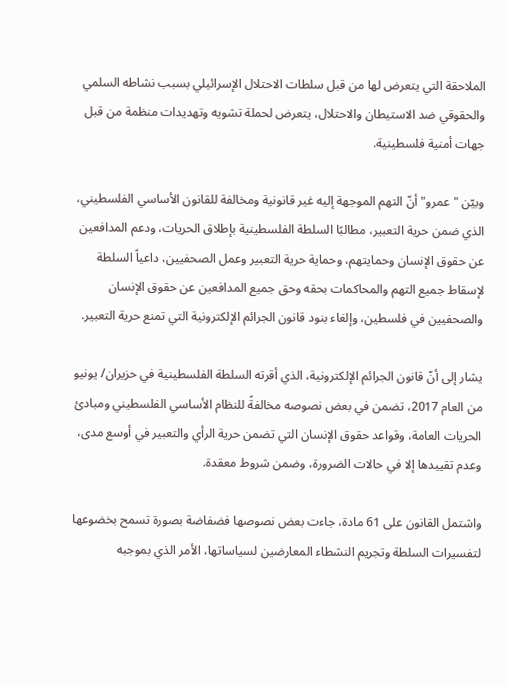الملاحقة التي يتعرض لها من قبل سلطات الاحتلال الإسرائيلي بسبب نشاطه السلمي والحقوقي ضد الاستيطان والاحتلال، يتعرض لحملة تشويه وتهديدات منظمة من قبل جهات أمنية فلسطينية.

وبيّن "عمرو" أنّ التهم الموجهة إليه غير قانونية ومخالفة للقانون الأساسي الفلسطيني، الذي ضمن حرية التعبير، مطالبًا السلطة الفلسطينية بإطلاق الحريات، ودعم المدافعين عن حقوق الإنسان وحمايتهم، وحماية حرية التعبير وعمل الصحفيين، داعياً السلطة لإسقاط جميع التهم والمحاكمات بحقه وحق جميع المدافعين عن حقوق الإنسان والصحفيين في فلسطين، وإلغاء بنود قانون الجرائم الإلكترونية التي تمنع حرية التعبير.

يشار إلى أنّ قانون الجرائم الإلكترونية، الذي أقرته السلطة الفلسطينية في حزيران/ يونيو من العام 2017، تضمن في بعض نصوصه مخالفةً للنظام الأساسي الفلسطيني ومبادئ الحريات العامة، وقواعد حقوق الإنسان التي تضمن حرية الرأي والتعبير في أوسع مدى، وعدم تقييدها إلا في حالات الضرورة، وضمن شروط معقدة.

واشتمل القانون على 61 مادة، جاءت بعض نصوصها فضفاضة بصورة تسمح بخضوعها لتفسيرات السلطة وتجريم النشطاء المعارضين لسياساتها، الأمر الذي بموجبه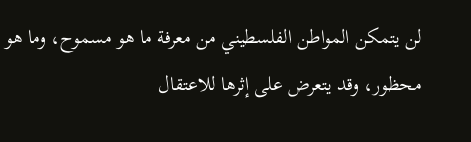لن يتمكن المواطن الفلسطيني من معرفة ما هو مسموح، وما هو محظور، وقد يتعرض على إثرها للاعتقال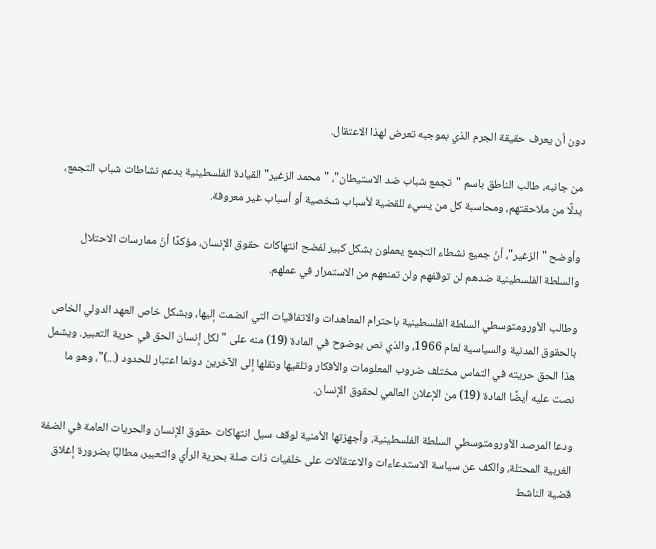دون أن يعرف حقيقة الجرم الذي بموجبه تعرض لهذا الاعتقال.

من جانبه، طالب الناطق باسم "تجمع شباب ضد الاستيطان"، "محمد الزغير" القيادة الفلسطينية بدعم نشاطات شباب التجمع، بدلًا من ملاحقتهم، ومحاسبة كل من يسيء للقضية لأسباب شخصية أو أسباب غير معروفة.

وأوضح "الزغير"، أنّ جميع نشطاء التجمع يعملون بشكل كبير لفضح انتهاكات حقوق الإنسان، مؤكدًا أنّ ممارسات الاحتلال والسلطة الفلسطينية ضدهم لن توقفهم ولن تمنعهم من الاستمرار في عملهم.

وطالب الأورومتوسطي السلطة الفلسطينية باحترام المعاهدات والاتفاقيات التي انضمت إليها، وبشكل خاص العهد الدولي الخاص بالحقوق المدنية والسياسية لعام 1966، والذي نص بوضوح في المادة (19) منه على "لكل إنسان الحق في حرية التعبير. ويشمل هذا الحق حريته في التماس مختلف ضروب المعلومات والأفكار وتلقيها ونقلها إلى الآخرين دونما اعتبار للحدود (...)"، وهو ما نصت عليه أيضًا المادة (19) من الإعلان العالمي لحقوق الإنسان.

ودعا المرصد الأورومتوسطي السلطة الفلسطينية، وأجهزتها الأمنية لوقف سيل انتهاكات حقوق الإنسان والحريات العامة في الضفة الغربية المحتلة، والكف عن سياسة الاستدعاءات والاعتقالات على خلفيات ذات صلة بحرية الرأي والتعبير، مطالبًا بضرورة إغلاق قضية الناشط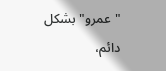"عمرو" بشكل دائم،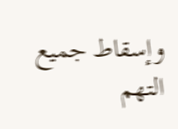وإسقاط جميع التهم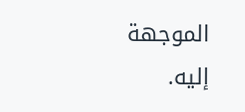الموجهة إليه.